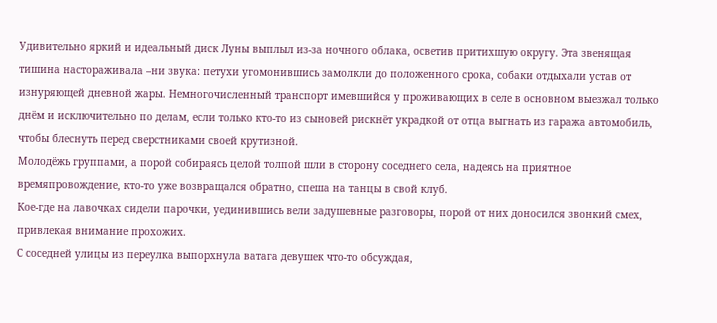Удивительно яркий и идеальный диск Луны выплыл из-за ночного облака, осветив притихшую округу. Эта звенящая тишина настораживала –ни звука: петухи угомонившись замолкли до положенного срока, собаки отдыхали устав от изнуряющей дневной жары. Немногочисленный транспорт имевшийся у проживающих в селе в основном выезжал только днём и исключительно по делам, если только кто-то из сыновей рискнёт украдкой от отца выгнать из гаража автомобиль, чтобы блеснуть перед сверстниками своей крутизной.
Молодёжь группами, а порой собираясь целой толпой шли в сторону соседнего села, надеясь на приятное времяпровождение, кто-то уже возвращался обратно, спеша на танцы в свой клуб.
Кое-где на лавочках сидели парочки, уединившись вели задушевные разговоры, порой от них доносился звонкий смех, привлекая внимание прохожих.
С соседней улицы из переулка выпорхнула ватага девушек что-то обсуждая,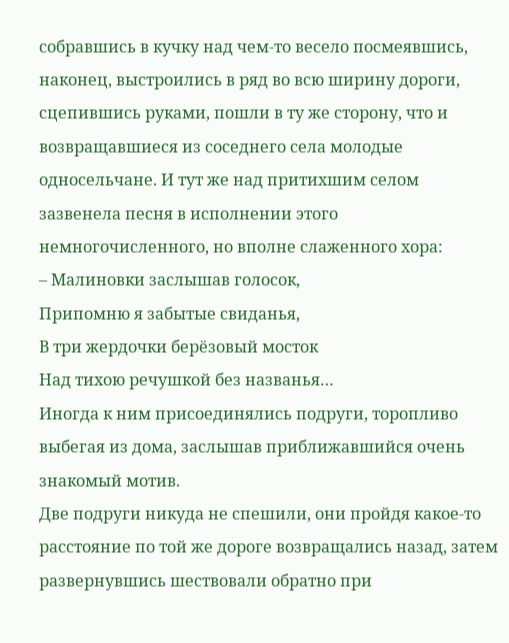собравшись в кучку над чем-то весело посмеявшись, наконец, выстроились в ряд во всю ширину дороги, сцепившись руками, пошли в ту же сторону, что и возвращавшиеся из соседнего села молодые односельчане. И тут же над притихшим селом зазвенела песня в исполнении этого немногочисленного, но вполне слаженного хора:
– Малиновки заслышав голосок,
Припомню я забытые свиданья,
В три жердочки берёзовый мосток
Над тихою речушкой без названья…
Иногда к ним присоединялись подруги, торопливо выбегая из дома, заслышав приближавшийся очень знакомый мотив.
Две подруги никуда не спешили, они пройдя какое-то расстояние по той же дороге возвращались назад, затем развернувшись шествовали обратно при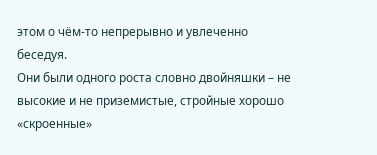этом о чём-то непрерывно и увлеченно беседуя.
Они были одного роста словно двойняшки – не высокие и не приземистые, стройные хорошо «скроенные»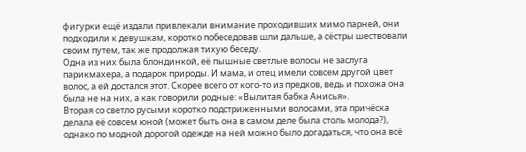фигурки ещё издали привлекали внимание проходивших мимо парней, они подходили к девушкам, коротко побеседовав шли дальше, а сёстры шествовали своим путем, так же продолжая тихую беседу.
Одна из них была блондинкой, её пышные светлые волосы не заслуга парикмахера, а подарок природы. И мама, и отец имели совсем другой цвет волос, а ей достался этот. Скорее всего от кого-то из предков, ведь и похожа она была не на них, а как говорили родные: «Вылитая бабка Анисья».
Вторая со светло русыми коротко подстриженными волосами, эта причёска делала её совсем юной (может быть она в самом деле была столь молода?), однако по модной дорогой одежде на ней можно было догадаться, что она всё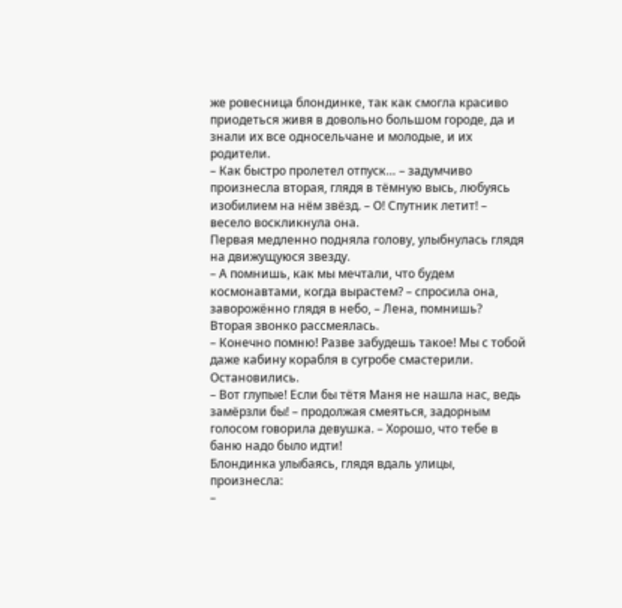же ровесница блондинке, так как смогла красиво приодеться живя в довольно большом городе, да и знали их все односельчане и молодые, и их родители.
– Как быстро пролетел отпуск… – задумчиво произнесла вторая, глядя в тёмную высь, любуясь изобилием на нём звёзд. – О! Спутник летит! – весело воскликнула она.
Первая медленно подняла голову, улыбнулась глядя на движущуюся звезду.
– А помнишь, как мы мечтали, что будем космонавтами, когда вырастем? – спросила она, заворожённо глядя в небо, – Лена, помнишь?
Вторая звонко рассмеялась.
– Конечно помню! Разве забудешь такое! Мы с тобой даже кабину корабля в сугробе смастерили.
Остановились.
– Вот глупые! Если бы тётя Маня не нашла нас, ведь замёрзли бы! – продолжая смеяться, задорным голосом говорила девушка. – Хорошо, что тебе в баню надо было идти!
Блондинка улыбаясь, глядя вдаль улицы, произнесла:
–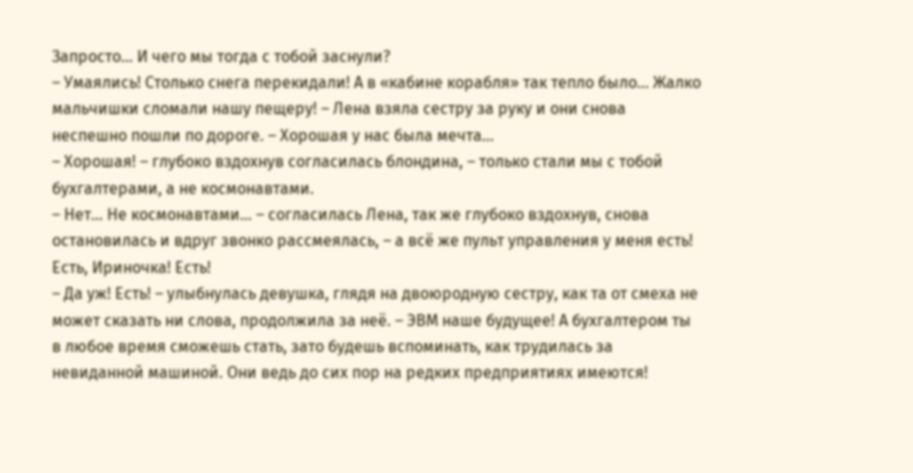Запросто… И чего мы тогда с тобой заснули?
– Умаялись! Столько снега перекидали! А в «кабине корабля» так тепло было… Жалко мальчишки сломали нашу пещеру! – Лена взяла сестру за руку и они снова неспешно пошли по дороге. – Хорошая у нас была мечта…
– Хорошая! – глубоко вздохнув согласилась блондина, – только стали мы с тобой бухгалтерами, а не космонавтами.
– Нет... Не космонавтами… – согласилась Лена, так же глубоко вздохнув, снова остановилась и вдруг звонко рассмеялась, – а всё же пульт управления у меня есть! Есть, Ириночка! Есть!
– Да уж! Есть! – улыбнулась девушка, глядя на двоюродную сестру, как та от смеха не может сказать ни слова, продолжила за неё. – ЭВМ наше будущее! А бухгалтером ты в любое время сможешь стать, зато будешь вспоминать, как трудилась за невиданной машиной. Они ведь до сих пор на редких предприятиях имеются!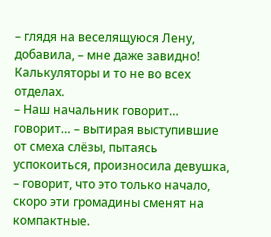– глядя на веселящуюся Лену, добавила, – мне даже завидно! Калькуляторы и то не во всех отделах.
– Наш начальник говорит… говорит… – вытирая выступившие от смеха слёзы, пытаясь успокоиться, произносила девушка, – говорит, что это только начало, скоро эти громадины сменят на компактные.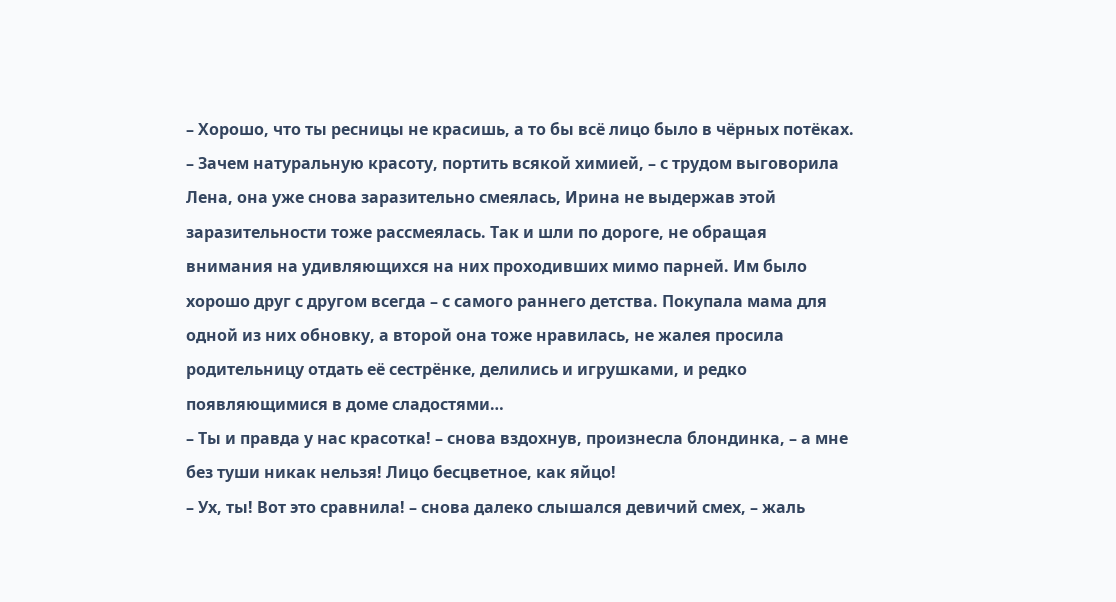– Хорошо, что ты ресницы не красишь, а то бы всё лицо было в чёрных потёках.
– Зачем натуральную красоту, портить всякой химией, – с трудом выговорила Лена, она уже снова заразительно смеялась, Ирина не выдержав этой заразительности тоже рассмеялась. Так и шли по дороге, не обращая внимания на удивляющихся на них проходивших мимо парней. Им было хорошо друг с другом всегда – с самого раннего детства. Покупала мама для одной из них обновку, а второй она тоже нравилась, не жалея просила родительницу отдать её сестрёнке, делились и игрушками, и редко появляющимися в доме сладостями…
– Ты и правда у нас красотка! – снова вздохнув, произнесла блондинка, – а мне без туши никак нельзя! Лицо бесцветное, как яйцо!
– Ух, ты! Вот это сравнила! – снова далеко слышался девичий смех, – жаль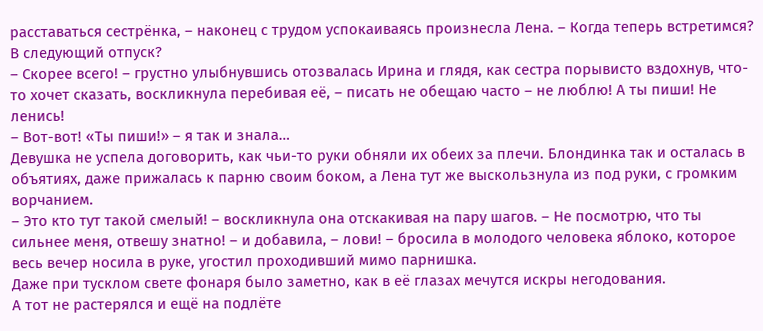расставаться сестрёнка, – наконец с трудом успокаиваясь произнесла Лена. – Когда теперь встретимся? В следующий отпуск?
– Скорее всего! – грустно улыбнувшись отозвалась Ирина и глядя, как сестра порывисто вздохнув, что-то хочет сказать, воскликнула перебивая её, – писать не обещаю часто – не люблю! А ты пиши! Не ленись!
– Вот-вот! «Ты пиши!» – я так и знала…
Девушка не успела договорить, как чьи-то руки обняли их обеих за плечи. Блондинка так и осталась в объятиях, даже прижалась к парню своим боком, а Лена тут же выскользнула из под руки, с громким ворчанием.
– Это кто тут такой смелый! – воскликнула она отскакивая на пару шагов. – Не посмотрю, что ты сильнее меня, отвешу знатно! – и добавила, – лови! – бросила в молодого человека яблоко, которое весь вечер носила в руке, угостил проходивший мимо парнишка.
Даже при тусклом свете фонаря было заметно, как в её глазах мечутся искры негодования.
А тот не растерялся и ещё на подлёте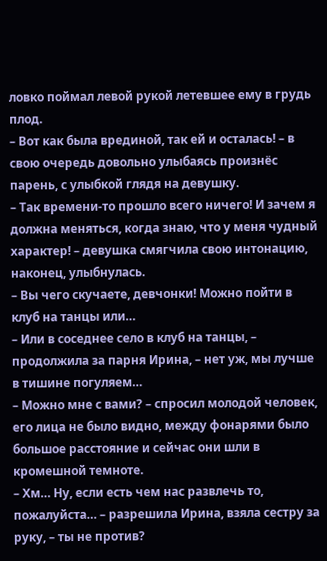ловко поймал левой рукой летевшее ему в грудь плод.
– Вот как была врединой, так ей и осталась! – в свою очередь довольно улыбаясь произнёс парень, с улыбкой глядя на девушку.
– Так времени-то прошло всего ничего! И зачем я должна меняться, когда знаю, что у меня чудный характер! – девушка смягчила свою интонацию, наконец, улыбнулась.
– Вы чего скучаете, девчонки! Можно пойти в клуб на танцы или…
– Или в соседнее село в клуб на танцы, – продолжила за парня Ирина, – нет уж, мы лучше в тишине погуляем…
– Можно мне с вами? – спросил молодой человек, его лица не было видно, между фонарями было большое расстояние и сейчас они шли в кромешной темноте.
– Хм… Ну, если есть чем нас развлечь то, пожалуйста… – разрешила Ирина, взяла сестру за руку, – ты не против?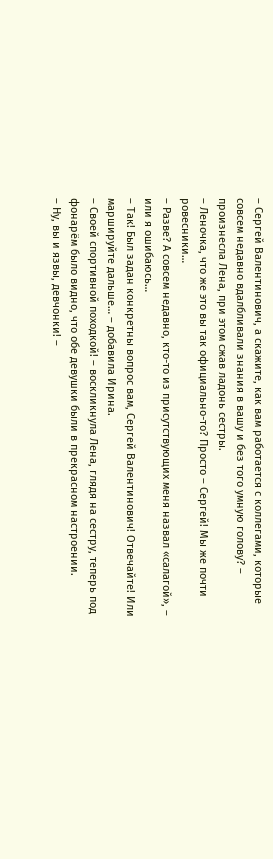– Сергей Валентинович, а скажите, как вам работается с коллегами, которые совсем недавно вдалбливали знания в вашу и без того умную голову? – произнесла Лена, при этом сжав ладонь сестры.
– Леночка, что же это вы так официально-то? Просто – Сергей! Мы же почти ровесники…
– Разве? А совсем недавно, кто-то из присутствующих меня назвал «салагой», – или я ошибаюсь…
– Так! Был задан конкретны вопрос вам, Сергей Валентинович! Отвечайте! Или маршируйте дальше… – добавила Ирина.
– Своей спортивной походкой! – воскликнула Лена, глядя на сестру, теперь под фонарём было видно, что обе девушки были в прекрасном настроении.
– Ну, вы и язвы, девчонки! –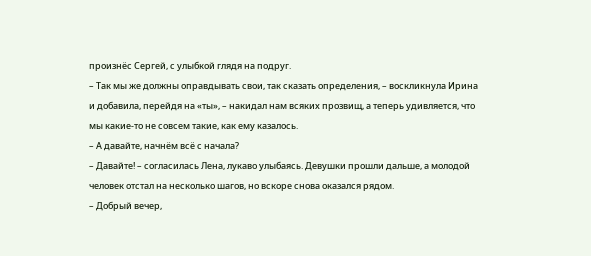произнёс Сергей, с улыбкой глядя на подруг.
– Так мы же должны оправдывать свои, так сказать определения, – воскликнула Ирина и добавила, перейдя на «ты», – накидал нам всяких прозвищ, а теперь удивляется, что мы какие-то не совсем такие, как ему казалось.
– А давайте, начнём всё с начала?
– Давайте! – согласилась Лена, лукаво улыбаясь. Девушки прошли дальше, а молодой человек отстал на несколько шагов, но вскоре снова оказался рядом.
– Добрый вечер,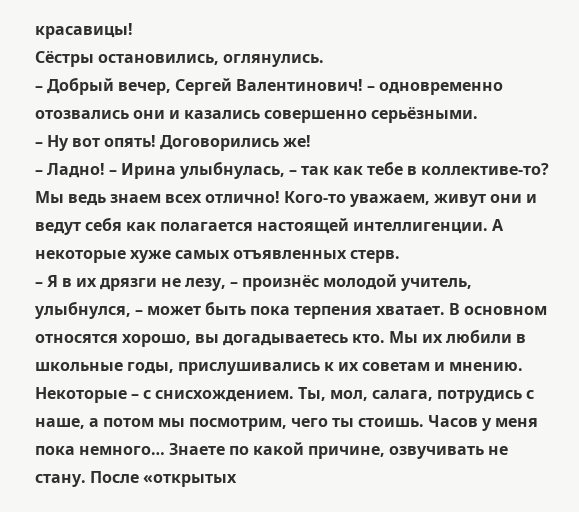красавицы!
Сёстры остановились, оглянулись.
– Добрый вечер, Сергей Валентинович! – одновременно отозвались они и казались совершенно серьёзными.
– Ну вот опять! Договорились же!
– Ладно! – Ирина улыбнулась, – так как тебе в коллективе-то? Мы ведь знаем всех отлично! Кого-то уважаем, живут они и ведут себя как полагается настоящей интеллигенции. А некоторые хуже самых отъявленных стерв.
– Я в их дрязги не лезу, – произнёс молодой учитель, улыбнулся, – может быть пока терпения хватает. В основном относятся хорошо, вы догадываетесь кто. Мы их любили в школьные годы, прислушивались к их советам и мнению. Некоторые – с снисхождением. Ты, мол, салага, потрудись с наше, а потом мы посмотрим, чего ты стоишь. Часов у меня пока немного… Знаете по какой причине, озвучивать не стану. После «открытых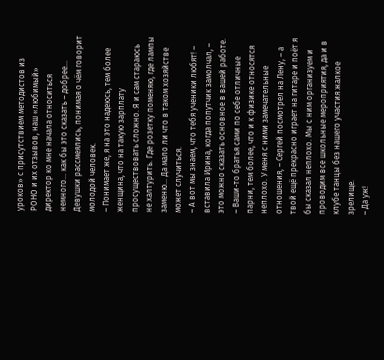уроков» с присутствием методистов из РОНО и их отзывов, наш «любимый» директор ко мне начала относиться немного… как бы это сказать – добрее…
Девушки рассмеялись, понимая о чём говорит молодой человек.
– Понимает же, я на это надеюсь, тем более женщина, что на такую зарплату просуществовать сложно. Я и сам стараюсь не халтурить. Где розетку поменяю, где лампы заменю… Да мало ли что в таком хозяйстве может случиться.
– А вот мы знаем, что тебя ученики любят! – вставила Ирина, когда попутчик замолчал, – это можно сказать основное в вашей работе.
– Ваши-то братья сами по себе отличные парни, тем более, что и к физике относятся неплохо. У меня с ними замечательные отношения, – Сергей посмотрел на Лену, – а твой ещё прекрасно играет на гитаре и поёт я бы сказал неплохо. Мы с ним организуем и проводим все школьные мероприятия, да и в клубе танцы без нашего участия жалкое зрелище.
– Да уж!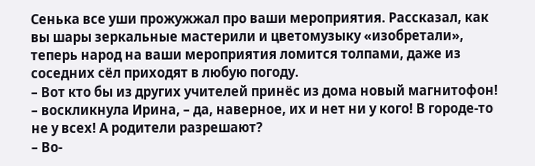Сенька все уши прожужжал про ваши мероприятия. Рассказал, как вы шары зеркальные мастерили и цветомузыку «изобретали», теперь народ на ваши мероприятия ломится толпами, даже из соседних сёл приходят в любую погоду.
– Вот кто бы из других учителей принёс из дома новый магнитофон! – воскликнула Ирина, – да, наверное, их и нет ни у кого! В городе-то не у всех! А родители разрешают?
– Во-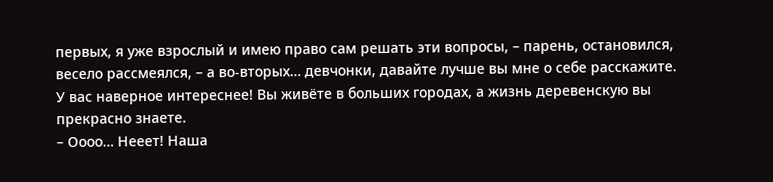первых, я уже взрослый и имею право сам решать эти вопросы, – парень, остановился, весело рассмеялся, – а во-вторых… девчонки, давайте лучше вы мне о себе расскажите. У вас наверное интереснее! Вы живёте в больших городах, а жизнь деревенскую вы прекрасно знаете.
– Оооо… Нееет! Наша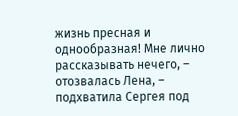жизнь пресная и однообразная! Мне лично рассказывать нечего, – отозвалась Лена, – подхватила Сергея под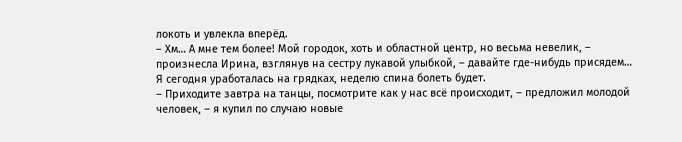локоть и увлекла вперёд.
– Хм… А мне тем более! Мой городок, хоть и областной центр, но весьма невелик, – произнесла Ирина, взглянув на сестру лукавой улыбкой, – давайте где-нибудь присядем… Я сегодня уработалась на грядках, неделю спина болеть будет.
– Приходите завтра на танцы, посмотрите как у нас всё происходит, – предложил молодой человек, – я купил по случаю новые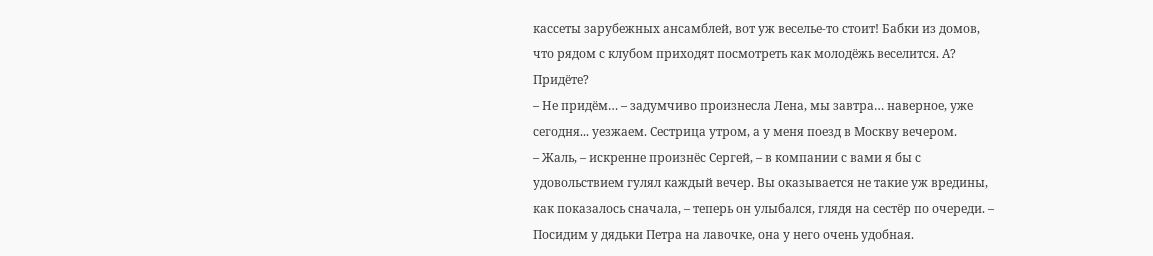кассеты зарубежных ансамблей, вот уж веселье-то стоит! Бабки из домов, что рядом с клубом приходят посмотреть как молодёжь веселится. А? Придёте?
– Не придём… – задумчиво произнесла Лена, мы завтра… наверное, уже сегодня... уезжаем. Сестрица утром, а у меня поезд в Москву вечером.
– Жаль, – искренне произнёс Сергей, – в компании с вами я бы с удовольствием гулял каждый вечер. Вы оказывается не такие уж вредины, как показалось сначала, – теперь он улыбался, глядя на сестёр по очереди. – Посидим у дядьки Петра на лавочке, она у него очень удобная.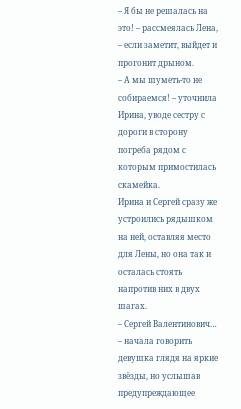– Я бы не решалась на это! – рассмеялась Лена, – если заметит, выйдет и прогонит дрыном.
– А мы шуметь-то не собираемся! – уточнила Ирина, уводе сестру с дороги в сторону погреба рядом с которым примостилась скамейка.
Ирина и Сергей сразу же устроились рядышком на ней, оставляя место для Лены, но она так и осталась стоять напротив них в двух шагах.
– Сергей Валентинович… – начала говорить девушка глядя на яркие звёзды, но услышав предупреждающее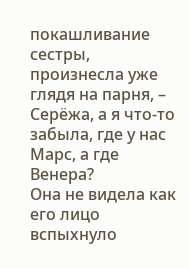покашливание сестры, произнесла уже глядя на парня, – Серёжа, а я что-то забыла, где у нас Марс, а где Венера?
Она не видела как его лицо вспыхнуло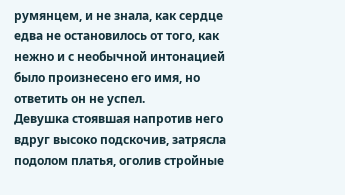румянцем, и не знала, как сердце едва не остановилось от того, как нежно и с необычной интонацией было произнесено его имя, но ответить он не успел.
Девушка стоявшая напротив него вдруг высоко подскочив, затрясла подолом платья, оголив стройные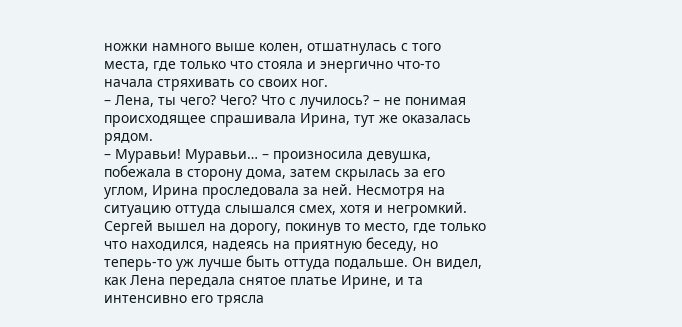ножки намного выше колен, отшатнулась с того места, где только что стояла и энергично что-то начала стряхивать со своих ног.
– Лена, ты чего? Чего? Что с лучилось? – не понимая происходящее спрашивала Ирина, тут же оказалась рядом.
– Муравьи! Муравьи… – произносила девушка, побежала в сторону дома, затем скрылась за его углом, Ирина проследовала за ней. Несмотря на ситуацию оттуда слышался смех, хотя и негромкий.
Сергей вышел на дорогу, покинув то место, где только что находился, надеясь на приятную беседу, но теперь-то уж лучше быть оттуда подальше. Он видел, как Лена передала снятое платье Ирине, и та интенсивно его трясла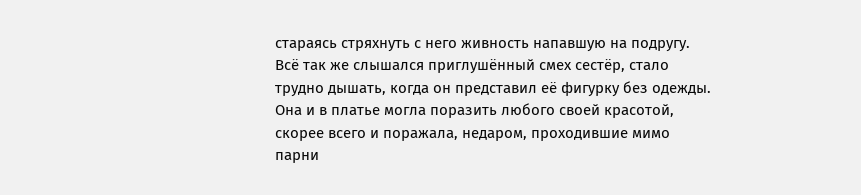стараясь стряхнуть с него живность напавшую на подругу. Всё так же слышался приглушённый смех сестёр, стало трудно дышать, когда он представил её фигурку без одежды. Она и в платье могла поразить любого своей красотой, скорее всего и поражала, недаром, проходившие мимо парни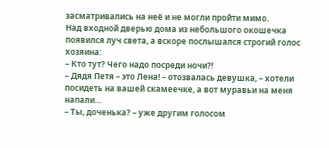засматривались на неё и не могли пройти мимо.
Над входной дверью дома из небольшого окошечка появился луч света, а вскоре послышался строгий голос хозяина:
– Кто тут? Чего надо посреди ночи?!
– Дядя Петя – это Лена! – отозвалась девушка, – хотели посидеть на вашей скамеечке, а вот муравьи на меня напали…
– Ты, доченька? – уже другим голосом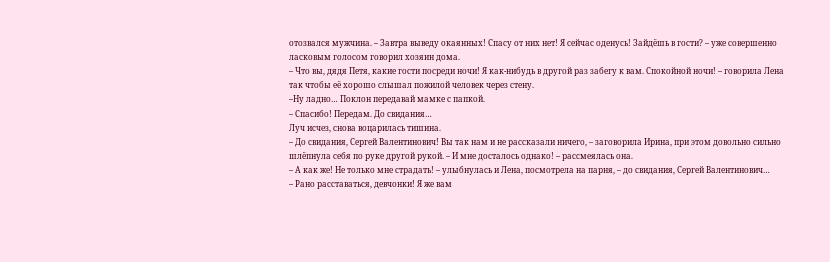отозвался мужчина. – Завтра выведу окаянных! Спасу от них нет! Я сейчас оденусь! Зайдёшь в гости? – уже совершенно ласковым голосом говорил хозяин дома.
– Что вы, дядя Петя, какие гости посреди ночи! Я как-нибудь в другой раз забегу к вам. Спокойной ночи! – говорила Лена так чтобы её хорошо слышал пожилой человек через стену.
–Ну ладно… Поклон передавай мамке с папкой.
– Спасибо! Передам. До свидания…
Луч исчез, снова воцарилась тишина.
– До свидания, Сергей Валентинович! Вы так нам и не рассказали ничего, – заговорила Ирина, при этом довольно сильно шлёпнула себя по руке другой рукой. – И мне досталось однако! – рассмеялась она.
– А как же! Не только мне страдать! – улыбнулась и Лена, посмотрела на парня, – до свидания, Сергей Валентинович…
– Рано расставаться, девчонки! Я же вам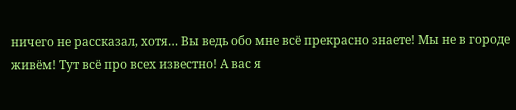ничего не рассказал, хотя… Вы ведь обо мне всё прекрасно знаете! Мы не в городе живём! Тут всё про всех известно! А вас я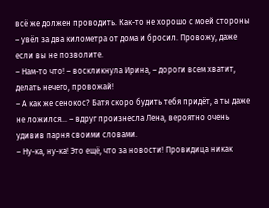всё же должен проводить. Как-то не хорошо с моей стороны – увёл за два километра от дома и бросил. Провожу, даже если вы не позволите.
– Нам-то что! – воскликнула Ирина, – дороги всем хватит, делать нечего, провожай!
– А как же сенокос? Батя скоро будить тебя придёт, а ты даже не ложился… – вдруг произнесла Лена, вероятно очень удивив парня своими словами.
– Ну-ка, ну-ка! Это ещё, что за новости! Провидица никак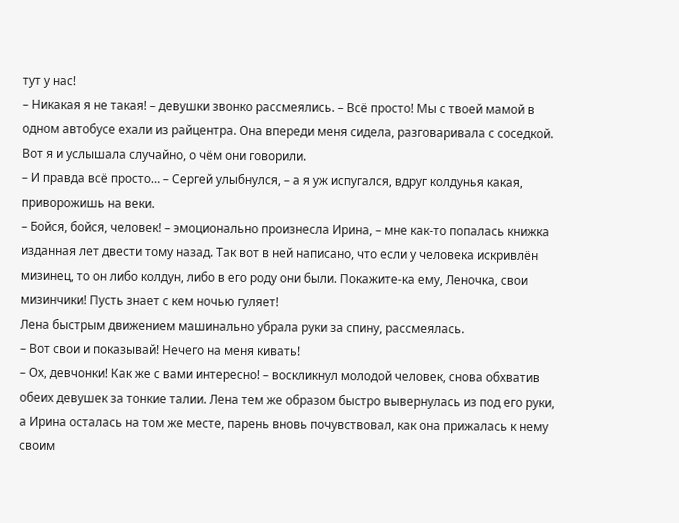тут у нас!
– Никакая я не такая! – девушки звонко рассмеялись. – Всё просто! Мы с твоей мамой в одном автобусе ехали из райцентра. Она впереди меня сидела, разговаривала с соседкой. Вот я и услышала случайно, о чём они говорили.
– И правда всё просто… – Сергей улыбнулся, – а я уж испугался, вдруг колдунья какая, приворожишь на веки.
– Бойся, бойся, человек! – эмоционально произнесла Ирина, – мне как-то попалась книжка изданная лет двести тому назад. Так вот в ней написано, что если у человека искривлён мизинец, то он либо колдун, либо в его роду они были. Покажите-ка ему, Леночка, свои мизинчики! Пусть знает с кем ночью гуляет!
Лена быстрым движением машинально убрала руки за спину, рассмеялась.
– Вот свои и показывай! Нечего на меня кивать!
– Ох, девчонки! Как же с вами интересно! – воскликнул молодой человек, снова обхватив обеих девушек за тонкие талии. Лена тем же образом быстро вывернулась из под его руки, а Ирина осталась на том же месте, парень вновь почувствовал, как она прижалась к нему своим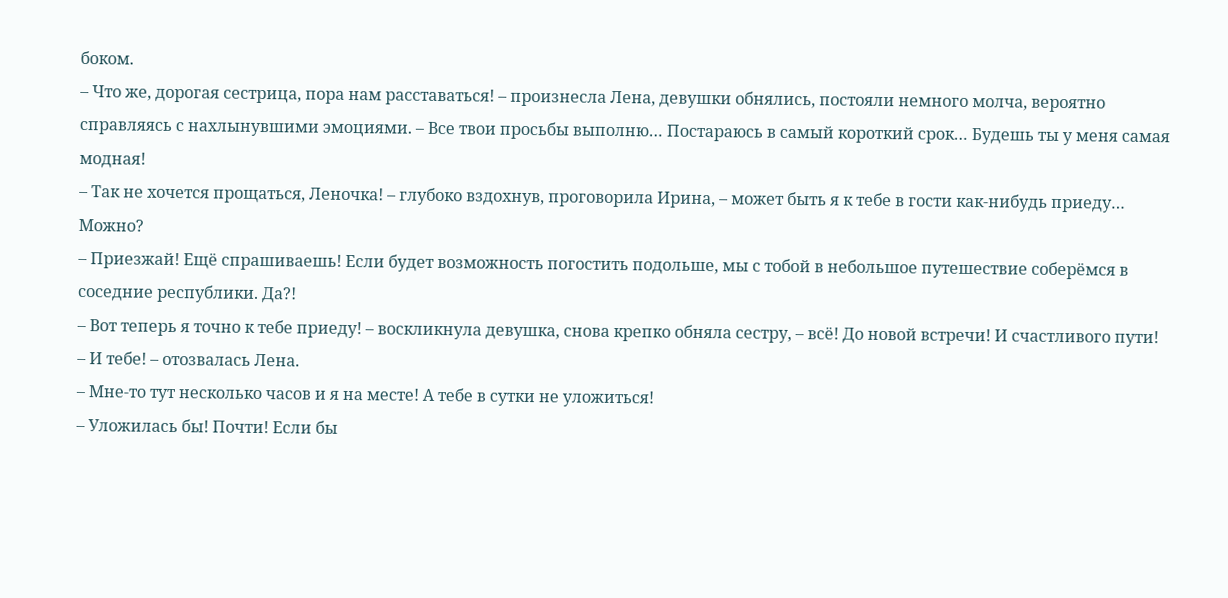боком.
– Что же, дорогая сестрица, пора нам расставаться! – произнесла Лена, девушки обнялись, постояли немного молча, вероятно справляясь с нахлынувшими эмоциями. – Все твои просьбы выполню… Постараюсь в самый короткий срок… Будешь ты у меня самая модная!
– Так не хочется прощаться, Леночка! – глубоко вздохнув, проговорила Ирина, – может быть я к тебе в гости как-нибудь приеду… Можно?
– Приезжай! Ещё спрашиваешь! Если будет возможность погостить подольше, мы с тобой в небольшое путешествие соберёмся в соседние республики. Да?!
– Вот теперь я точно к тебе приеду! – воскликнула девушка, снова крепко обняла сестру, – всё! До новой встречи! И счастливого пути!
– И тебе! – отозвалась Лена.
– Мне-то тут несколько часов и я на месте! А тебе в сутки не уложиться!
– Уложилась бы! Почти! Если бы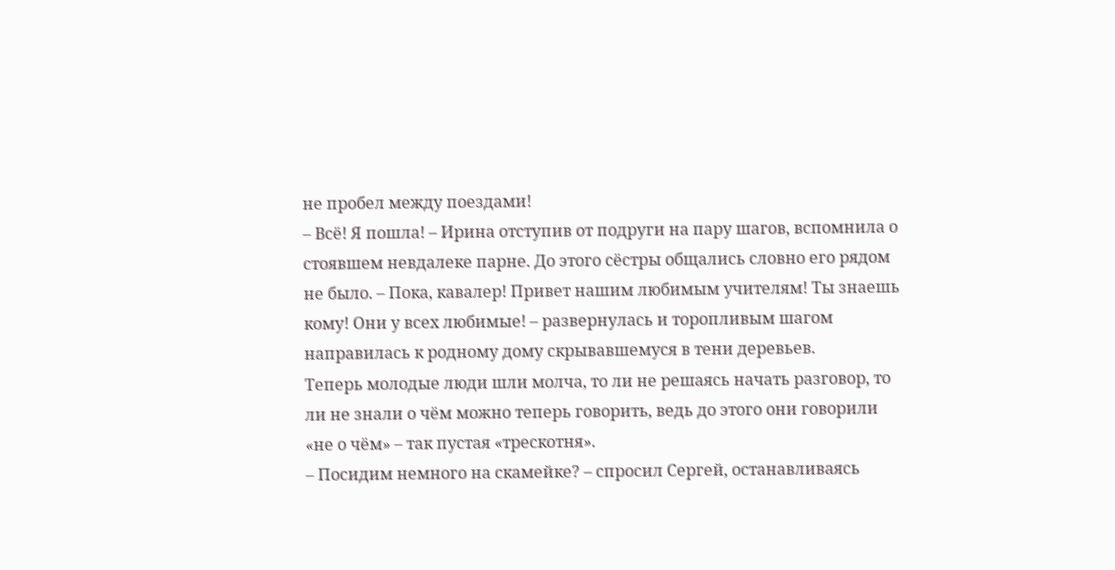не пробел между поездами!
– Всё! Я пошла! – Ирина отступив от подруги на пару шагов, вспомнила о стоявшем невдалеке парне. До этого сёстры общались словно его рядом не было. – Пока, кавалер! Привет нашим любимым учителям! Ты знаешь кому! Они у всех любимые! – развернулась и торопливым шагом направилась к родному дому скрывавшемуся в тени деревьев.
Теперь молодые люди шли молча, то ли не решаясь начать разговор, то ли не знали о чём можно теперь говорить, ведь до этого они говорили «не о чём» – так пустая «трескотня».
– Посидим немного на скамейке? – спросил Сергей, останавливаясь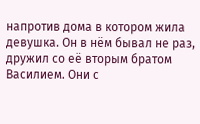напротив дома в котором жила девушка. Он в нём бывал не раз, дружил со её вторым братом Василием. Они с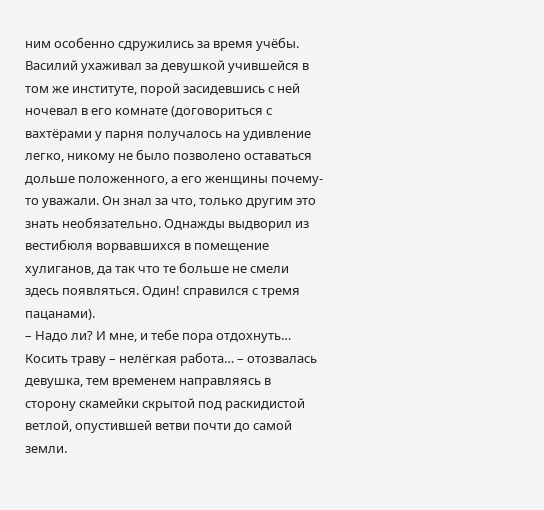ним особенно сдружились за время учёбы.
Василий ухаживал за девушкой учившейся в том же институте, порой засидевшись с ней ночевал в его комнате (договориться с вахтёрами у парня получалось на удивление легко, никому не было позволено оставаться дольше положенного, а его женщины почему-то уважали. Он знал за что, только другим это знать необязательно. Однажды выдворил из вестибюля ворвавшихся в помещение хулиганов, да так что те больше не смели здесь появляться. Один! справился с тремя пацанами).
– Надо ли? И мне, и тебе пора отдохнуть… Косить траву – нелёгкая работа… – отозвалась девушка, тем временем направляясь в сторону скамейки скрытой под раскидистой ветлой, опустившей ветви почти до самой земли.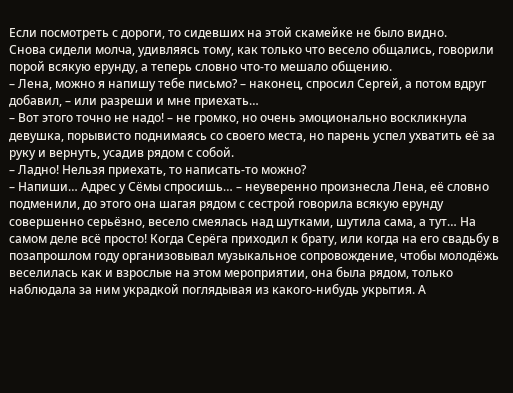Если посмотреть с дороги, то сидевших на этой скамейке не было видно.
Снова сидели молча, удивляясь тому, как только что весело общались, говорили порой всякую ерунду, а теперь словно что-то мешало общению.
– Лена, можно я напишу тебе письмо? – наконец, спросил Сергей, а потом вдруг добавил, – или разреши и мне приехать…
– Вот этого точно не надо! – не громко, но очень эмоционально воскликнула девушка, порывисто поднимаясь со своего места, но парень успел ухватить её за руку и вернуть, усадив рядом с собой.
– Ладно! Нельзя приехать, то написать-то можно?
– Напиши… Адрес у Сёмы спросишь… – неуверенно произнесла Лена, её словно подменили, до этого она шагая рядом с сестрой говорила всякую ерунду совершенно серьёзно, весело смеялась над шутками, шутила сама, а тут… На самом деле всё просто! Когда Серёга приходил к брату, или когда на его свадьбу в позапрошлом году организовывал музыкальное сопровождение, чтобы молодёжь веселилась как и взрослые на этом мероприятии, она была рядом, только наблюдала за ним украдкой поглядывая из какого-нибудь укрытия. А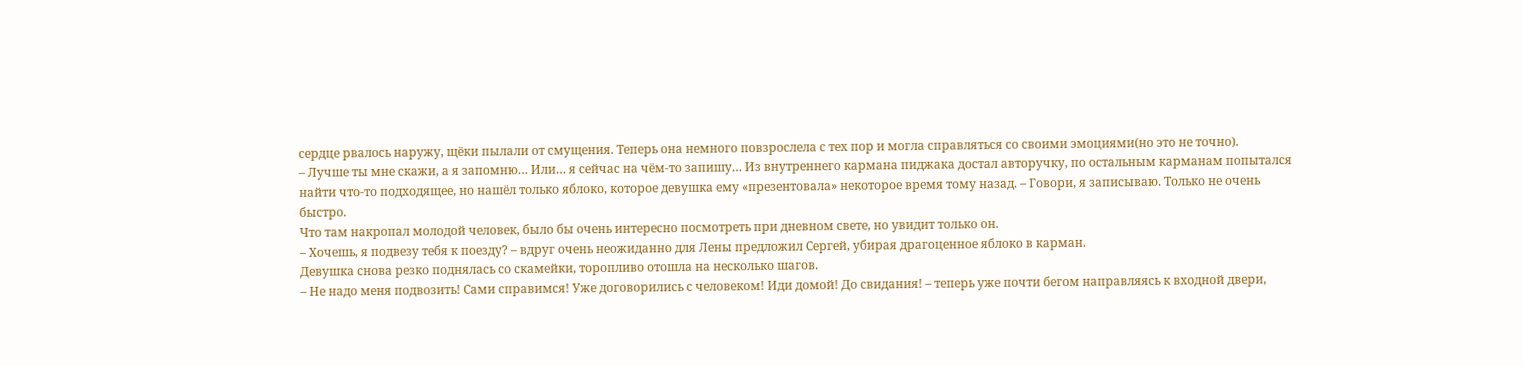сердце рвалось наружу, щёки пылали от смущения. Теперь она немного повзрослела с тех пор и могла справляться со своими эмоциями(но это не точно).
– Лучше ты мне скажи, а я запомню… Или… я сейчас на чём-то запишу… Из внутреннего кармана пиджака достал авторучку, по остальным карманам попытался найти что-то подходящее, но нашёл только яблоко, которое девушка ему «презентовала» некоторое время тому назад. – Говори, я записываю. Только не очень быстро.
Что там накропал молодой человек, было бы очень интересно посмотреть при дневном свете, но увидит только он.
– Хочешь, я подвезу тебя к поезду? – вдруг очень неожиданно для Лены предложил Сергей, убирая драгоценное яблоко в карман.
Девушка снова резко поднялась со скамейки, торопливо отошла на несколько шагов.
– Не надо меня подвозить! Сами справимся! Уже договорились с человеком! Иди домой! До свидания! – теперь уже почти бегом направляясь к входной двери,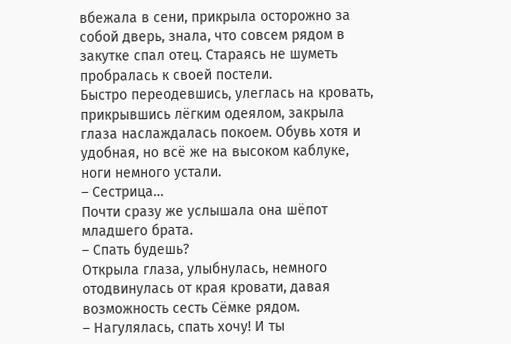вбежала в сени, прикрыла осторожно за собой дверь, знала, что совсем рядом в закутке спал отец. Стараясь не шуметь пробралась к своей постели.
Быстро переодевшись, улеглась на кровать, прикрывшись лёгким одеялом, закрыла глаза наслаждалась покоем. Обувь хотя и удобная, но всё же на высоком каблуке, ноги немного устали.
– Сестрица…
Почти сразу же услышала она шёпот младшего брата.
– Спать будешь?
Открыла глаза, улыбнулась, немного отодвинулась от края кровати, давая возможность сесть Сёмке рядом.
– Нагулялась, спать хочу! И ты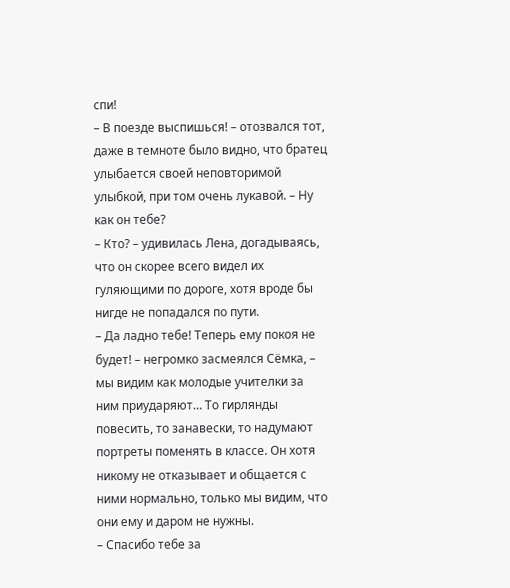спи!
– В поезде выспишься! – отозвался тот, даже в темноте было видно, что братец улыбается своей неповторимой улыбкой, при том очень лукавой. – Ну как он тебе?
– Кто? – удивилась Лена, догадываясь, что он скорее всего видел их гуляющими по дороге, хотя вроде бы нигде не попадался по пути.
– Да ладно тебе! Теперь ему покоя не будет! – негромко засмеялся Сёмка, – мы видим как молодые учителки за ним приударяют… То гирлянды повесить, то занавески, то надумают портреты поменять в классе. Он хотя никому не отказывает и общается с ними нормально, только мы видим, что они ему и даром не нужны.
– Спасибо тебе за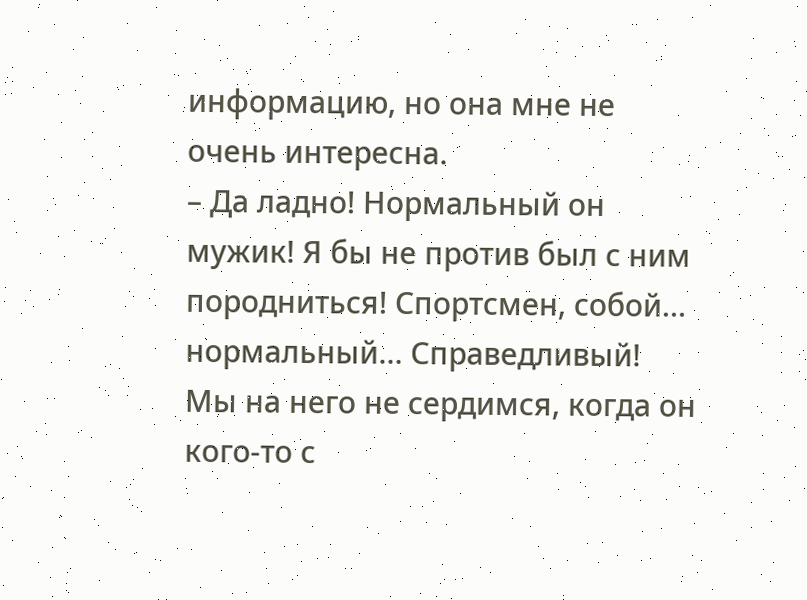информацию, но она мне не очень интересна.
– Да ладно! Нормальный он мужик! Я бы не против был с ним породниться! Спортсмен, собой… нормальный… Справедливый! Мы на него не сердимся, когда он кого-то с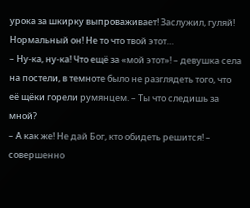урока за шкирку выпроваживает! Заслужил, гуляй! Нормальный он! Не то что твой этот…
– Ну-ка, ну-ка! Что ещё за «мой этот»! – девушка села на постели, в темноте было не разглядеть того, что её щёки горели румянцем. – Ты что следишь за мной?
– А как же! Не дай Бог, кто обидеть решится! – совершенно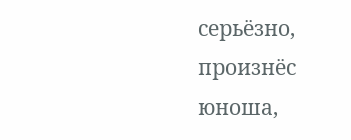серьёзно, произнёс юноша,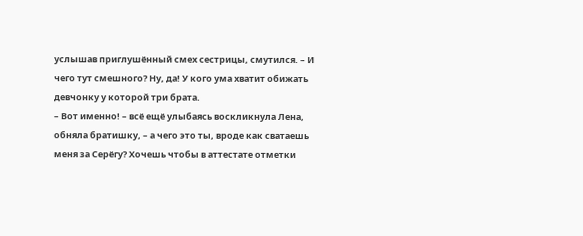услышав приглушённый смех сестрицы, смутился. – И чего тут смешного? Ну, да! У кого ума хватит обижать девчонку у которой три брата.
– Вот именно! – всё ещё улыбаясь воскликнула Лена, обняла братишку, – а чего это ты, вроде как сватаешь меня за Серёгу? Хочешь чтобы в аттестате отметки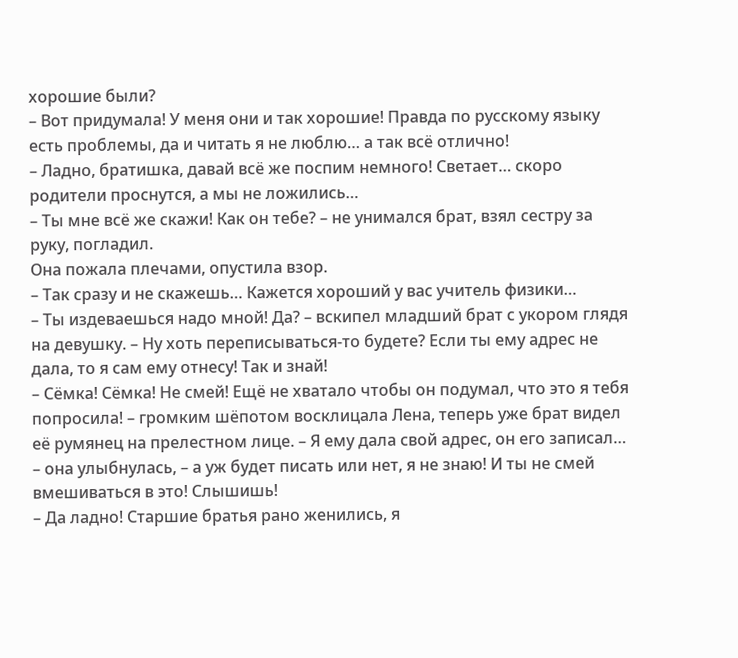хорошие были?
– Вот придумала! У меня они и так хорошие! Правда по русскому языку есть проблемы, да и читать я не люблю… а так всё отлично!
– Ладно, братишка, давай всё же поспим немного! Светает… скоро родители проснутся, а мы не ложились…
– Ты мне всё же скажи! Как он тебе? – не унимался брат, взял сестру за руку, погладил.
Она пожала плечами, опустила взор.
– Так сразу и не скажешь… Кажется хороший у вас учитель физики…
– Ты издеваешься надо мной! Да? – вскипел младший брат с укором глядя на девушку. – Ну хоть переписываться-то будете? Если ты ему адрес не дала, то я сам ему отнесу! Так и знай!
– Сёмка! Сёмка! Не смей! Ещё не хватало чтобы он подумал, что это я тебя попросила! – громким шёпотом восклицала Лена, теперь уже брат видел её румянец на прелестном лице. – Я ему дала свой адрес, он его записал… – она улыбнулась, – а уж будет писать или нет, я не знаю! И ты не смей вмешиваться в это! Слышишь!
– Да ладно! Старшие братья рано женились, я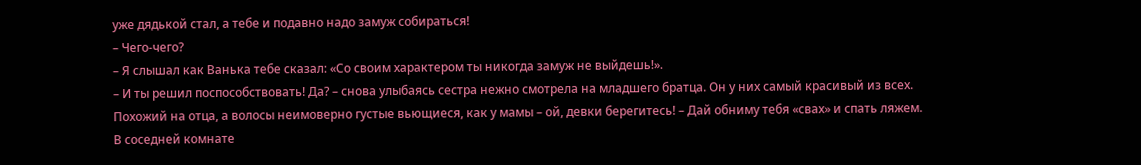уже дядькой стал, а тебе и подавно надо замуж собираться!
– Чего-чего?
– Я слышал как Ванька тебе сказал: «Со своим характером ты никогда замуж не выйдешь!».
– И ты решил поспособствовать! Да? – снова улыбаясь сестра нежно смотрела на младшего братца. Он у них самый красивый из всех. Похожий на отца, а волосы неимоверно густые вьющиеся, как у мамы – ой, девки берегитесь! – Дай обниму тебя «свах» и спать ляжем.
В соседней комнате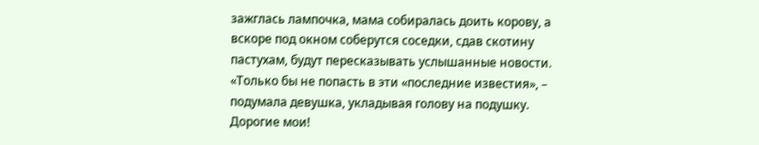зажглась лампочка, мама собиралась доить корову, а вскоре под окном соберутся соседки, сдав скотину пастухам, будут пересказывать услышанные новости. «Только бы не попасть в эти «последние известия», – подумала девушка, укладывая голову на подушку.
Дорогие мои!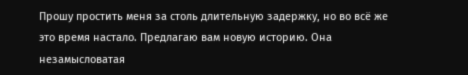Прошу простить меня за столь длительную задержку, но во всё же это время настало. Предлагаю вам новую историю. Она незамысловатая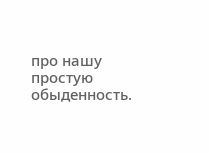про нашу простую обыденность.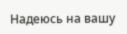Надеюсь на вашу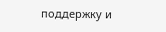поддержку и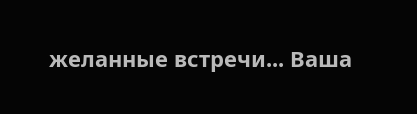желанные встречи... Ваша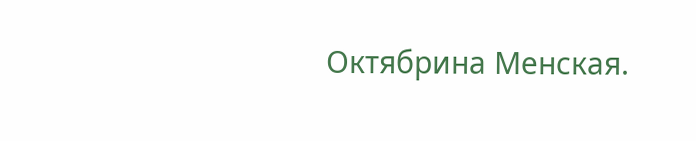Октябрина Менская.